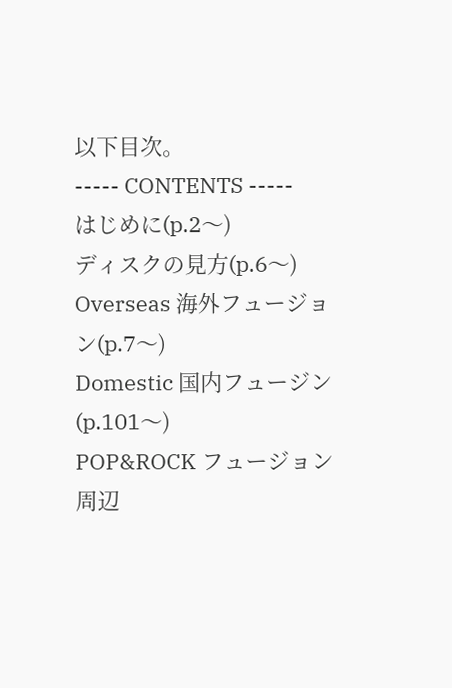以下目次。
----- CONTENTS -----
はじめに(p.2〜)
ディスクの見方(p.6〜)
Overseas 海外フュージョン(p.7〜)
Domestic 国内フュージン(p.101〜)
POP&ROCK フュージョン周辺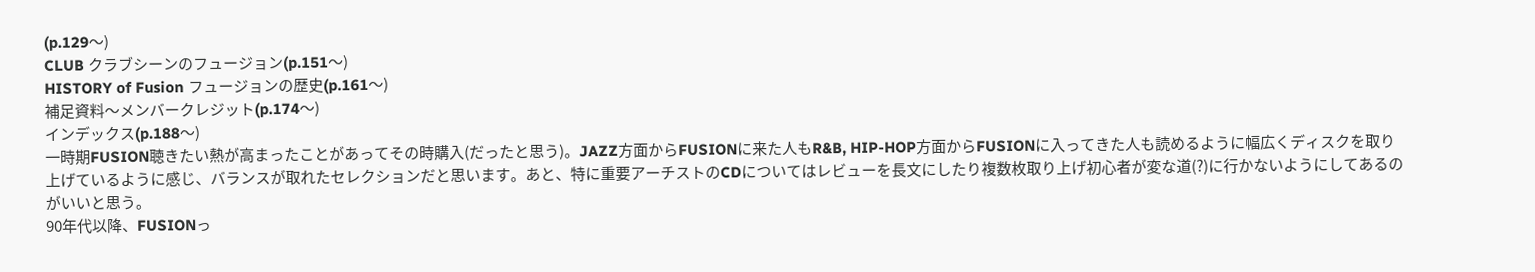(p.129〜)
CLUB クラブシーンのフュージョン(p.151〜)
HISTORY of Fusion フュージョンの歴史(p.161〜)
補足資料〜メンバークレジット(p.174〜)
インデックス(p.188〜)
一時期FUSION聴きたい熱が高まったことがあってその時購入(だったと思う)。JAZZ方面からFUSIONに来た人もR&B, HIP-HOP方面からFUSIONに入ってきた人も読めるように幅広くディスクを取り上げているように感じ、バランスが取れたセレクションだと思います。あと、特に重要アーチストのCDについてはレビューを長文にしたり複数枚取り上げ初心者が変な道(?)に行かないようにしてあるのがいいと思う。
90年代以降、FUSIONっ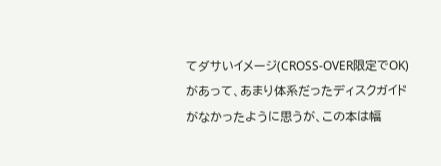てダサいイメージ(CROSS-OVER限定でOK)があって、あまり体系だったディスクガイドがなかったように思うが、この本は幅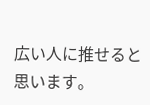広い人に推せると思います。